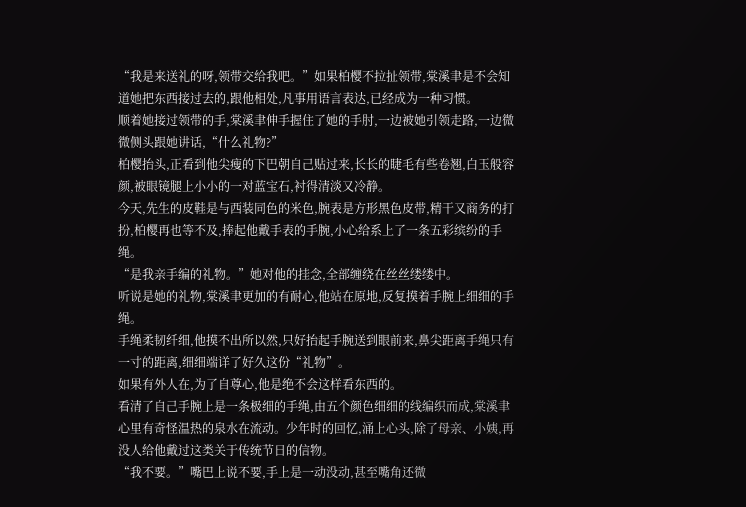“我是来送礼的呀,领带交给我吧。”如果柏樱不拉扯领带,棠溪聿是不会知道她把东西接过去的,跟他相处,凡事用语言表达,已经成为一种习惯。
顺着她接过领带的手,棠溪聿伸手握住了她的手肘,一边被她引领走路,一边微微侧头跟她讲话,“什么礼物?”
柏樱抬头,正看到他尖瘦的下巴朝自己贴过来,长长的睫毛有些卷翘,白玉般容颜,被眼镜腿上小小的一对蓝宝石,衬得清淡又冷静。
今天,先生的皮鞋是与西装同色的米色,腕表是方形黑色皮带,精干又商务的打扮,柏樱再也等不及,捧起他戴手表的手腕,小心给系上了一条五彩缤纷的手绳。
“是我亲手编的礼物。”她对他的挂念,全部缠绕在丝丝缕缕中。
听说是她的礼物,棠溪聿更加的有耐心,他站在原地,反复摸着手腕上细细的手绳。
手绳柔韧纤细,他摸不出所以然,只好抬起手腕送到眼前来,鼻尖距离手绳只有一寸的距离,细细端详了好久这份“礼物”。
如果有外人在,为了自尊心,他是绝不会这样看东西的。
看清了自己手腕上是一条极细的手绳,由五个颜色细细的线编织而成,棠溪聿心里有奇怪温热的泉水在流动。少年时的回忆,涌上心头,除了母亲、小姨,再没人给他戴过这类关于传统节日的信物。
“我不要。”嘴巴上说不要,手上是一动没动,甚至嘴角还微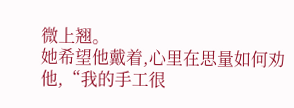微上翘。
她希望他戴着,心里在思量如何劝他,“我的手工很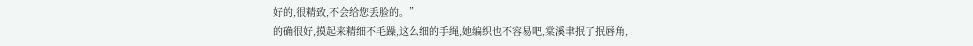好的,很精致,不会给您丢脸的。”
的确很好,摸起来精细不毛躁,这么细的手绳,她编织也不容易吧,棠溪聿抿了抿唇角,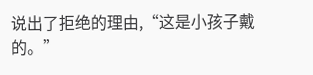说出了拒绝的理由,“这是小孩子戴的。”